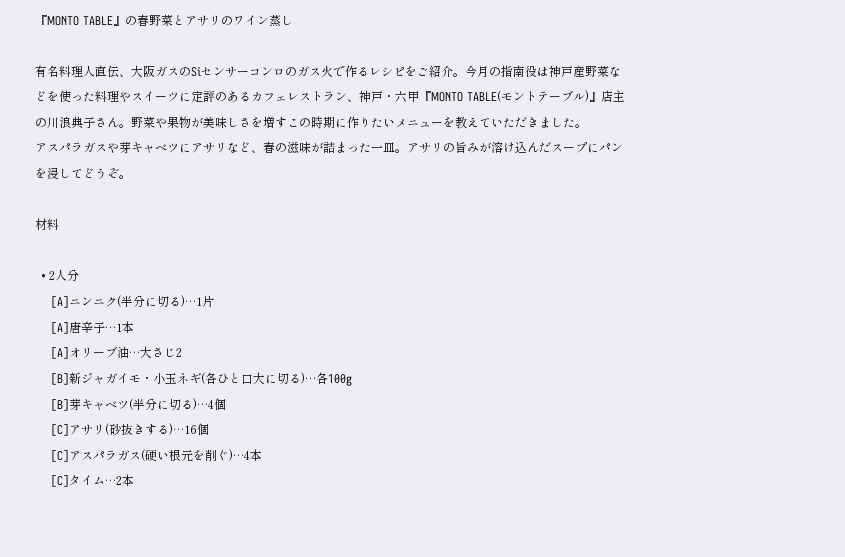『MONTO TABLE』の春野菜とアサリのワイン蒸し

有名料理人直伝、大阪ガスのSiセンサーコンロのガス火で作るレシピをご紹介。今月の指南役は神戸産野菜などを使った料理やスイーツに定評のあるカフェレストラン、神戸・六甲『MONTO TABLE(モントテーブル)』店主の川浪典子さん。野菜や果物が美味しさを増すこの時期に作りたいメニューを教えていただきました。
アスパラガスや芽キャベツにアサリなど、春の滋味が詰まった一皿。アサリの旨みが溶け込んだスープにパンを浸してどうぞ。

材料

  • 2人分
    [A]ニンニク(半分に切る)…1片
    [A]唐辛子…1本
    [A]オリーブ油…大さじ2
    [B]新ジャガイモ・小玉ネギ(各ひと口大に切る)…各100g
    [B]芽キャベツ(半分に切る)…4個
    [C]アサリ(砂抜きする)…16個
    [C]アスパラガス(硬い根元を削ぐ)…4本
    [C]タイム…2本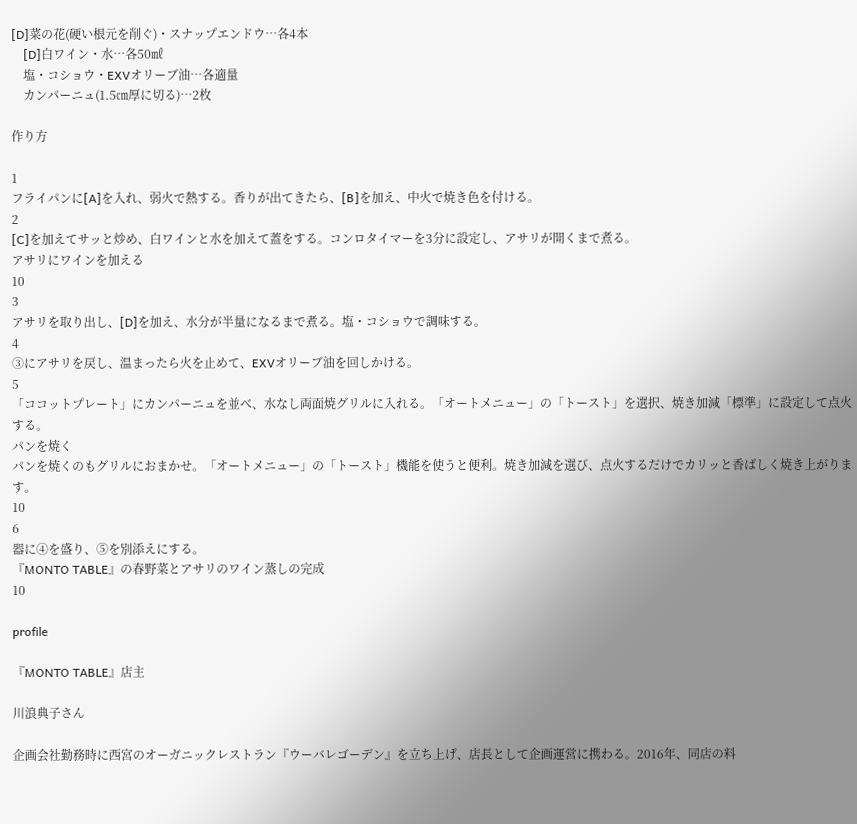[D]菜の花(硬い根元を削ぐ)・スナップエンドウ…各4本
    [D]白ワイン・水…各50㎖
    塩・コショウ・EXVオリーブ油…各適量
    カンパーニュ(1.5㎝厚に切る)…2枚

作り方

1
フライパンに[A]を入れ、弱火で熱する。香りが出てきたら、[B]を加え、中火で焼き色を付ける。
2
[C]を加えてサッと炒め、白ワインと水を加えて蓋をする。コンロタイマーを3分に設定し、アサリが開くまで煮る。
アサリにワインを加える
10
3
アサリを取り出し、[D]を加え、水分が半量になるまで煮る。塩・コショウで調味する。
4
③にアサリを戻し、温まったら火を止めて、EXVオリーブ油を回しかける。
5
「ココットプレート」にカンパーニュを並べ、水なし両面焼グリルに入れる。「オートメニュー」の「トースト」を選択、焼き加減「標準」に設定して点火する。
パンを焼く
パンを焼くのもグリルにおまかせ。「オートメニュー」の「トースト」機能を使うと便利。焼き加減を選び、点火するだけでカリッと香ばしく焼き上がります。
10
6
器に④を盛り、⑤を別添えにする。
『MONTO TABLE』の春野菜とアサリのワイン蒸しの完成
10

profile

『MONTO TABLE』店主

川浪典子さん

企画会社勤務時に西宮のオーガニックレストラン『ウーバレゴーデン』を立ち上げ、店長として企画運営に携わる。2016年、同店の料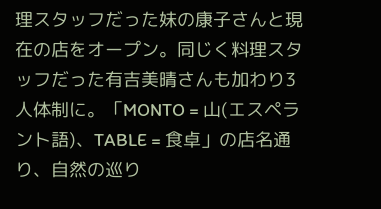理スタッフだった妹の康子さんと現在の店をオープン。同じく料理スタッフだった有吉美晴さんも加わり3 人体制に。「MONTO = 山(エスペラント語)、TABLE = 食卓」の店名通り、自然の巡り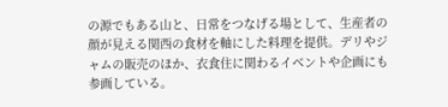の源でもある山と、日常をつなげる場として、生産者の顔が見える関西の食材を軸にした料理を提供。デリやジャムの販売のほか、衣食住に関わるイベントや企画にも参画している。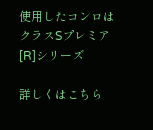使用したコンロは
クラスSプレミア[R]シリーズ

詳しくはこちら